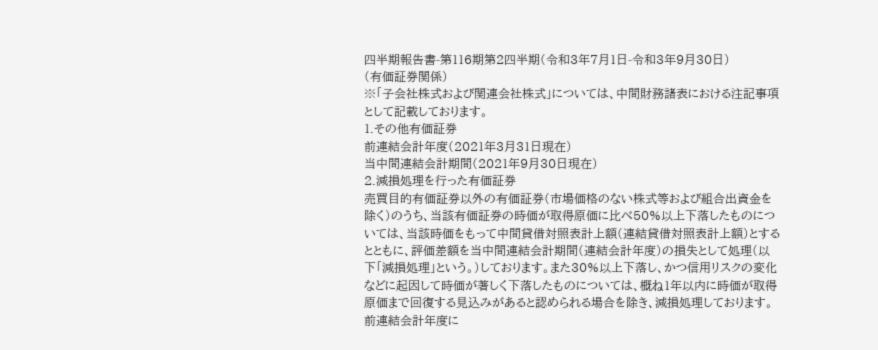四半期報告書-第116期第2四半期(令和3年7月1日-令和3年9月30日)
(有価証券関係)
※「子会社株式および関連会社株式」については、中間財務諸表における注記事項として記載しております。
1.その他有価証券
前連結会計年度(2021年3月31日現在)
当中間連結会計期間(2021年9月30日現在)
2.減損処理を行った有価証券
売買目的有価証券以外の有価証券(市場価格のない株式等および組合出資金を除く)のうち、当該有価証券の時価が取得原価に比べ50%以上下落したものについては、当該時価をもって中間貸借対照表計上額(連結貸借対照表計上額)とするとともに、評価差額を当中間連結会計期間(連結会計年度)の損失として処理(以下「減損処理」という。)しております。また30%以上下落し、かつ信用リスクの変化などに起因して時価が著しく下落したものについては、概ね1年以内に時価が取得原価まで回復する見込みがあると認められる場合を除き、減損処理しております。
前連結会計年度に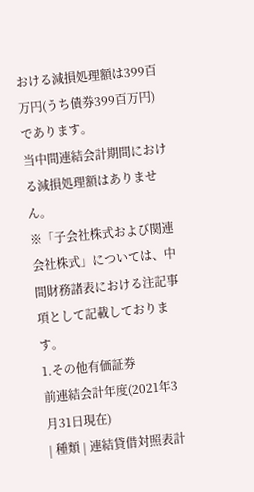おける減損処理額は399百万円(うち債券399百万円)であります。
当中間連結会計期間における減損処理額はありません。
※「子会社株式および関連会社株式」については、中間財務諸表における注記事項として記載しております。
1.その他有価証券
前連結会計年度(2021年3月31日現在)
| 種類 | 連結貸借対照表計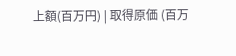上額(百万円) | 取得原価 (百万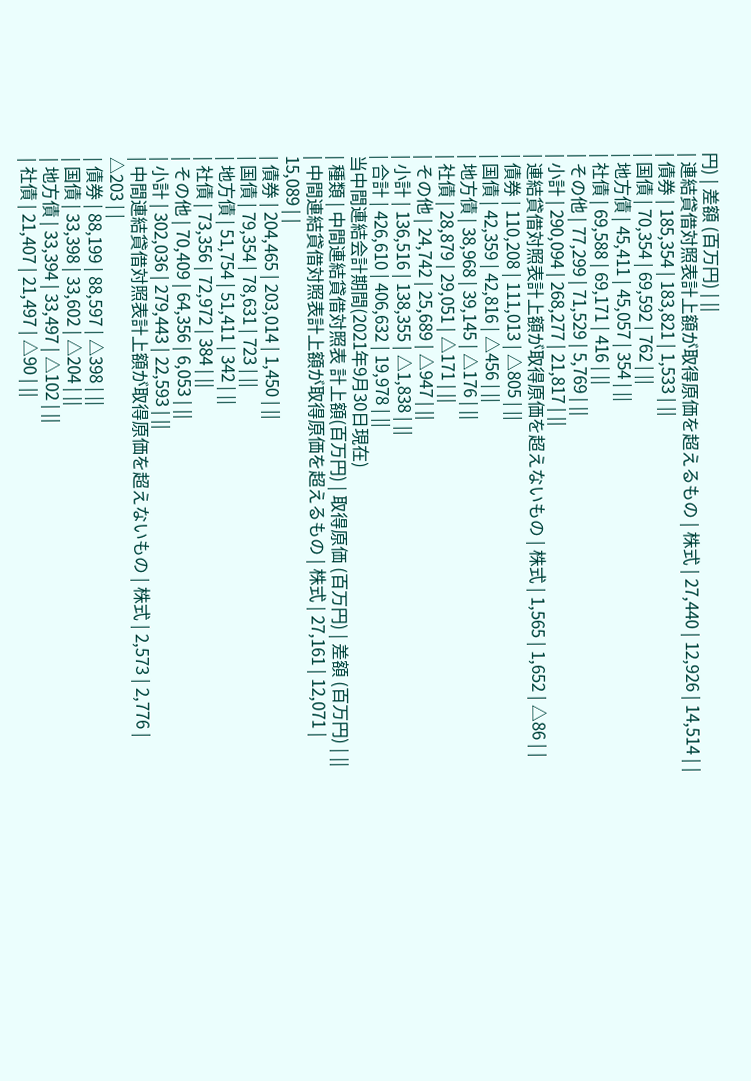円) | 差額 (百万円) | ||
| 連結貸借対照表計上額が取得原価を超えるもの | 株式 | 27,440 | 12,926 | 14,514 | |
| 債券 | 185,354 | 183,821 | 1,533 | ||
| 国債 | 70,354 | 69,592 | 762 | ||
| 地方債 | 45,411 | 45,057 | 354 | ||
| 社債 | 69,588 | 69,171 | 416 | ||
| その他 | 77,299 | 71,529 | 5,769 | ||
| 小計 | 290,094 | 268,277 | 21,817 | ||
| 連結貸借対照表計上額が取得原価を超えないもの | 株式 | 1,565 | 1,652 | △86 | |
| 債券 | 110,208 | 111,013 | △805 | ||
| 国債 | 42,359 | 42,816 | △456 | ||
| 地方債 | 38,968 | 39,145 | △176 | ||
| 社債 | 28,879 | 29,051 | △171 | ||
| その他 | 24,742 | 25,689 | △947 | ||
| 小計 | 136,516 | 138,355 | △1,838 | ||
| 合計 | 426,610 | 406,632 | 19,978 | ||
当中間連結会計期間(2021年9月30日現在)
| 種類 | 中間連結貸借対照表 計上額(百万円) | 取得原価 (百万円) | 差額 (百万円) | ||
| 中間連結貸借対照表計上額が取得原価を超えるもの | 株式 | 27,161 | 12,071 | 15,089 | |
| 債券 | 204,465 | 203,014 | 1,450 | ||
| 国債 | 79,354 | 78,631 | 723 | ||
| 地方債 | 51,754 | 51,411 | 342 | ||
| 社債 | 73,356 | 72,972 | 384 | ||
| その他 | 70,409 | 64,356 | 6,053 | ||
| 小計 | 302,036 | 279,443 | 22,593 | ||
| 中間連結貸借対照表計上額が取得原価を超えないもの | 株式 | 2,573 | 2,776 | △203 | |
| 債券 | 88,199 | 88,597 | △398 | ||
| 国債 | 33,398 | 33,602 | △204 | ||
| 地方債 | 33,394 | 33,497 | △102 | ||
| 社債 | 21,407 | 21,497 | △90 | ||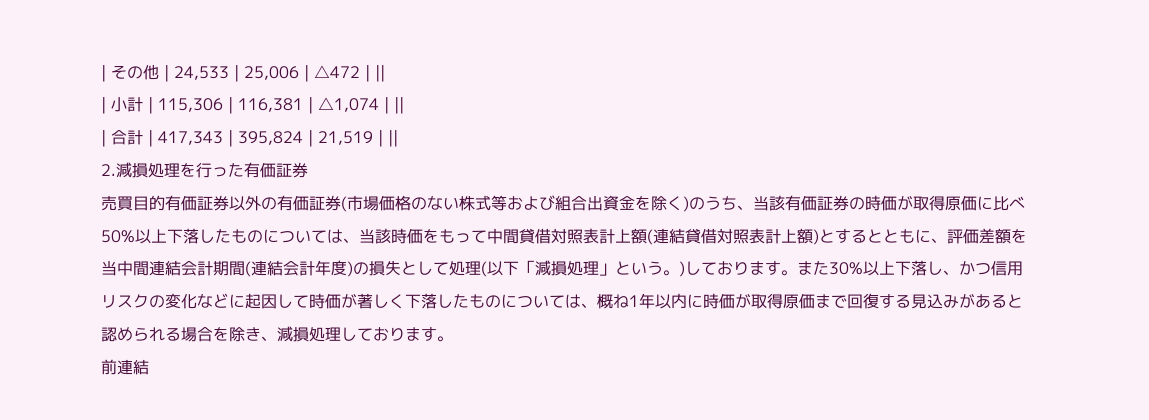| その他 | 24,533 | 25,006 | △472 | ||
| 小計 | 115,306 | 116,381 | △1,074 | ||
| 合計 | 417,343 | 395,824 | 21,519 | ||
2.減損処理を行った有価証券
売買目的有価証券以外の有価証券(市場価格のない株式等および組合出資金を除く)のうち、当該有価証券の時価が取得原価に比べ50%以上下落したものについては、当該時価をもって中間貸借対照表計上額(連結貸借対照表計上額)とするとともに、評価差額を当中間連結会計期間(連結会計年度)の損失として処理(以下「減損処理」という。)しております。また30%以上下落し、かつ信用リスクの変化などに起因して時価が著しく下落したものについては、概ね1年以内に時価が取得原価まで回復する見込みがあると認められる場合を除き、減損処理しております。
前連結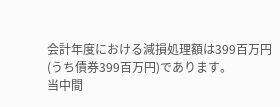会計年度における減損処理額は399百万円(うち債券399百万円)であります。
当中間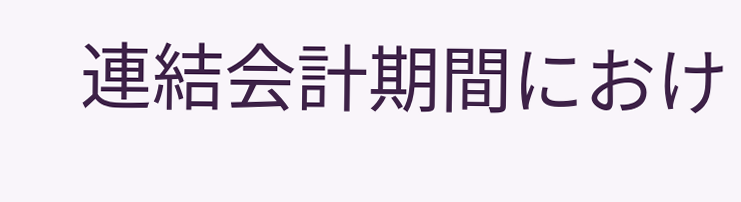連結会計期間におけ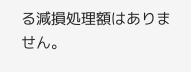る減損処理額はありません。